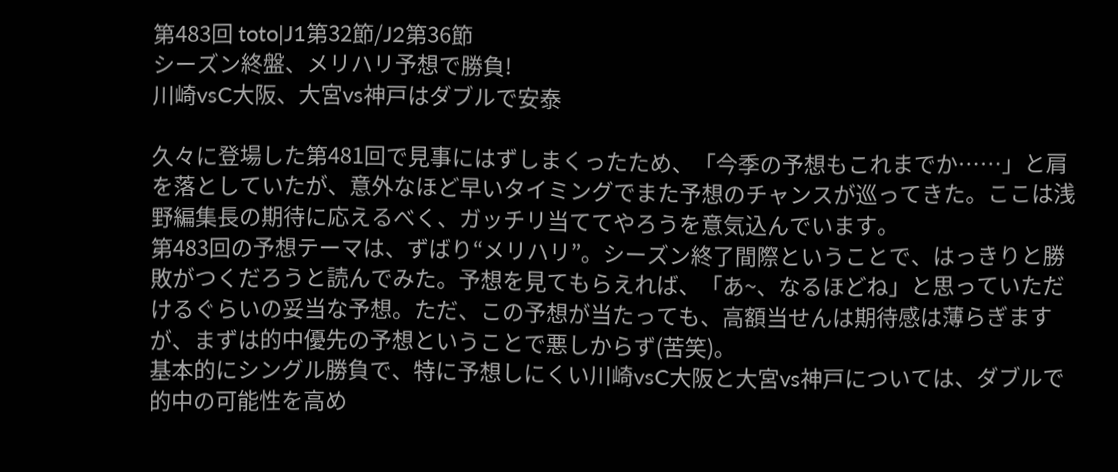第483回 toto|J1第32節/J2第36節
シーズン終盤、メリハリ予想で勝負!
川崎vsC大阪、大宮vs神戸はダブルで安泰

久々に登場した第481回で見事にはずしまくったため、「今季の予想もこれまでか……」と肩を落としていたが、意外なほど早いタイミングでまた予想のチャンスが巡ってきた。ここは浅野編集長の期待に応えるべく、ガッチリ当ててやろうを意気込んでいます。
第483回の予想テーマは、ずばり“メリハリ”。シーズン終了間際ということで、はっきりと勝敗がつくだろうと読んでみた。予想を見てもらえれば、「あ~、なるほどね」と思っていただけるぐらいの妥当な予想。ただ、この予想が当たっても、高額当せんは期待感は薄らぎますが、まずは的中優先の予想ということで悪しからず(苦笑)。
基本的にシングル勝負で、特に予想しにくい川崎vsC大阪と大宮vs神戸については、ダブルで的中の可能性を高め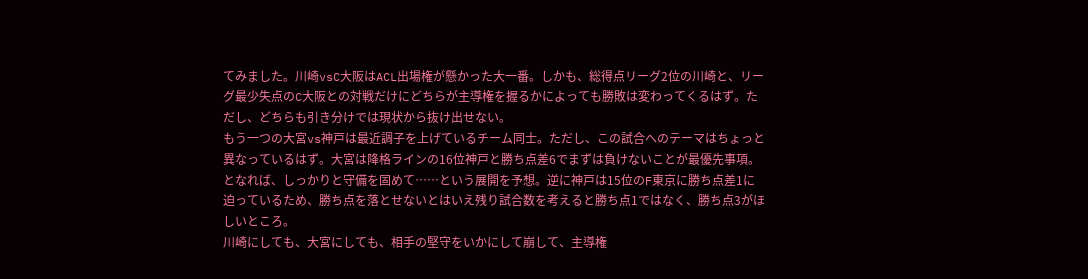てみました。川崎vsC大阪はACL出場権が懸かった大一番。しかも、総得点リーグ2位の川崎と、リーグ最少失点のC大阪との対戦だけにどちらが主導権を握るかによっても勝敗は変わってくるはず。ただし、どちらも引き分けでは現状から抜け出せない。
もう一つの大宮vs神戸は最近調子を上げているチーム同士。ただし、この試合へのテーマはちょっと異なっているはず。大宮は降格ラインの16位神戸と勝ち点差6でまずは負けないことが最優先事項。となれば、しっかりと守備を固めて……という展開を予想。逆に神戸は15位のF東京に勝ち点差1に迫っているため、勝ち点を落とせないとはいえ残り試合数を考えると勝ち点1ではなく、勝ち点3がほしいところ。
川崎にしても、大宮にしても、相手の堅守をいかにして崩して、主導権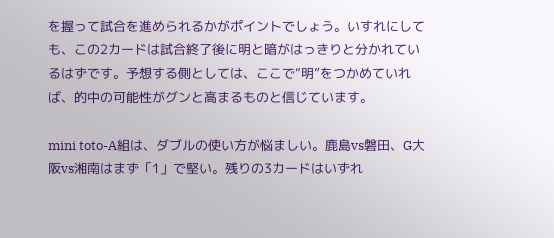を握って試合を進められるかがポイントでしょう。いすれにしても、この2カードは試合終了後に明と暗がはっきりと分かれているはずです。予想する側としては、ここで“明”をつかめていれば、的中の可能性がグンと高まるものと信じています。

mini toto-A組は、ダブルの使い方が悩ましい。鹿島vs磐田、G大阪vs湘南はまず「1」で堅い。残りの3カードはいずれ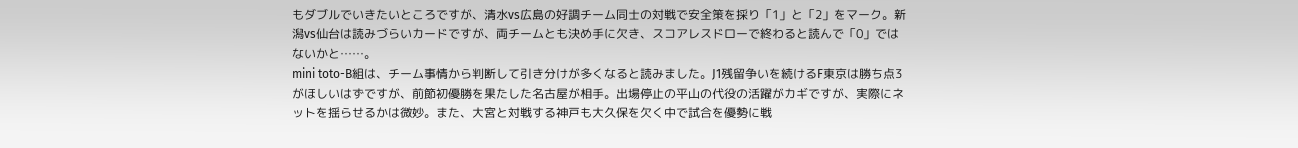もダブルでいきたいところですが、清水vs広島の好調チーム同士の対戦で安全策を採り「1」と「2」をマーク。新潟vs仙台は読みづらいカードですが、両チームとも決め手に欠き、スコアレスドローで終わると読んで「0」ではないかと……。
mini toto-B組は、チーム事情から判断して引き分けが多くなると読みました。J1残留争いを続けるF東京は勝ち点3がほしいはずですが、前節初優勝を果たした名古屋が相手。出場停止の平山の代役の活躍がカギですが、実際にネットを揺らせるかは微妙。また、大宮と対戦する神戸も大久保を欠く中で試合を優勢に戦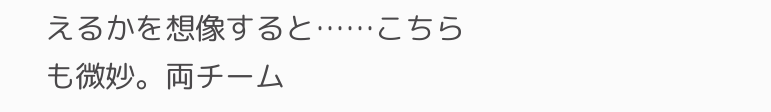えるかを想像すると……こちらも微妙。両チーム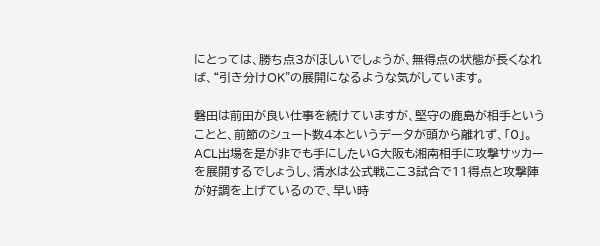にとっては、勝ち点3がほしいでしょうが、無得点の状態が長くなれば、“引き分けOK”の展開になるような気がしています。

磐田は前田が良い仕事を続けていますが、堅守の鹿島が相手ということと、前節のシュート数4本というデータが頭から離れず、「0」。ACL出場を是が非でも手にしたいG大阪も湘南相手に攻撃サッカーを展開するでしょうし、清水は公式戦ここ3試合で11得点と攻撃陣が好調を上げているので、早い時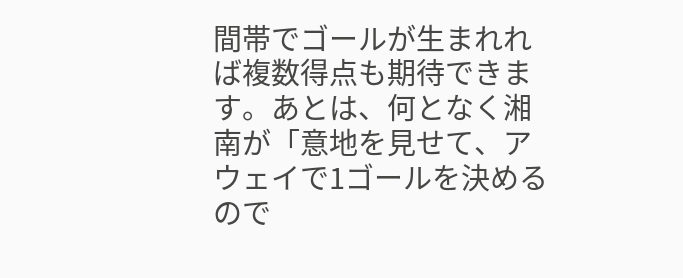間帯でゴールが生まれれば複数得点も期待できます。あとは、何となく湘南が「意地を見せて、アウェイで1ゴールを決めるので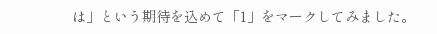は」という期待を込めて「1」をマークしてみました。